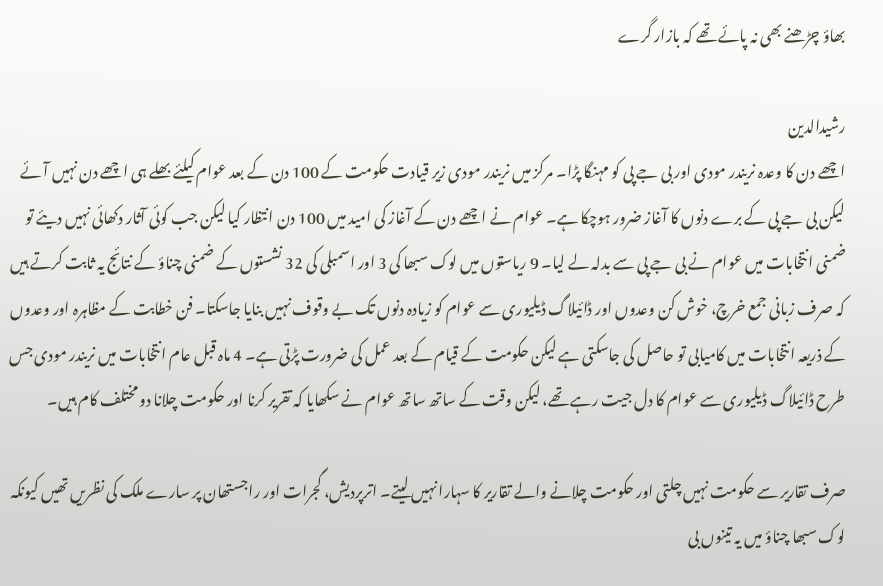بھاؤ چڑھنے بھی نہ پائے تھے کہ بازار گرے

رشیدالدین
اچھے دن کا وعدہ نریندر مودی اور بی جے پی کو مہنگا پڑا۔ مرکز میں نریندر مودی زیر قیادت حکومت کے 100 دن کے بعد عوام کیلئے بھلے ہی اچھے دن نہیں آئے لیکن بی جے پی کے برے دنوں کا آغاز ضرور ہوچکا ہے۔ عوام نے اچھے دن کے آغاز کی امید میں 100 دن انتظار کیا لیکن جب کوئی آثار دکھائی نہیں دیئے تو ضمنی انتخابات میں عوام نے بی جے پی سے بدلہ لے لیا۔ 9 ریاستوں میں لوک سبھا کی 3 اور اسمبلی کی 32 نشستوں کے ضمنی چناؤ کے نتائج یہ ثابت کرتے ہیں کہ صرف زبانی جمع خرچ، خوش کن وعدوں اور ڈائیلاگ ڈیلیوری سے عوام کو زیادہ دنوں تک بے وقوف نہیں بنایا جاسکتا۔ فن خطابت کے مظاہرہ اور وعدوں کے ذریعہ انتخابات میں کامیابی تو حاصل کی جاسکتی ہے لیکن حکومت کے قیام کے بعد عمل کی ضرورت پڑتی ہے۔ 4 ماہ قبل عام انتخابات میں نریندر مودی جس طرح ڈائیلاگ ڈیلیوری سے عوام کا دل جیت رہے تھے، لیکن وقت کے ساتھ ساتھ عوام نے سکھایا کہ تقریر کرنا اور حکومت چلانا دو مختلف کام ہیں۔

صرف تقاریر سے حکومت نہیں چلتی اور حکومت چلانے والے تقاریر کا سہارا نہیں لیتے۔ اترپردیش، گجرات اور راجستھان پر سارے ملک کی نظریں تھیں کیونکہ لوک سبھا چناؤ میں یہ تینوں بی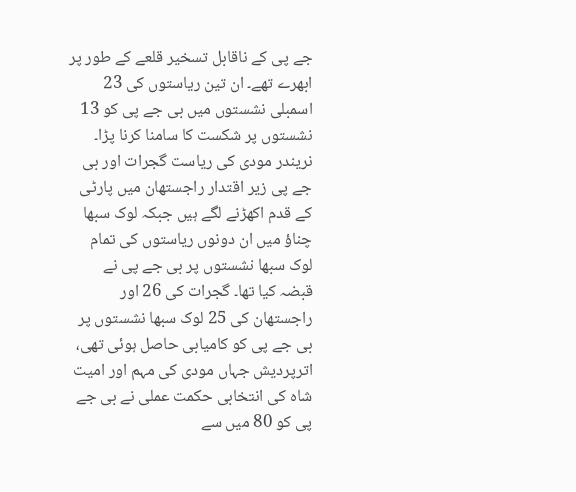جے پی کے ناقابل تسخیر قلعے کے طور پر ابھرے تھے۔ ان تین ریاستوں کی 23 اسمبلی نشستوں میں بی جے پی کو 13 نشستوں پر شکست کا سامنا کرنا پڑا۔ نریندر مودی کی ریاست گجرات اور بی جے پی زیر اقتدار راجستھان میں پارٹی کے قدم اکھڑنے لگے ہیں جبکہ لوک سبھا چناؤ میں ان دونوں ریاستوں کی تمام لوک سبھا نشستوں پر بی جے پی نے قبضہ کیا تھا۔ گجرات کی 26 اور راجستھان کی 25 لوک سبھا نشستوں پر بی جے پی کو کامیابی حاصل ہوئی تھی، اترپردیش جہاں مودی کی مہم اور امیت شاہ کی انتخابی حکمت عملی نے بی جے پی کو 80 میں سے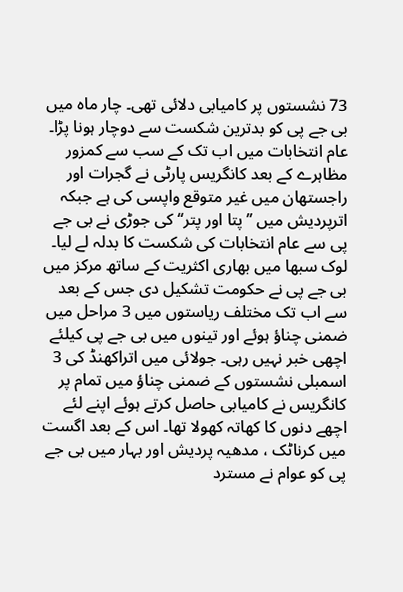73 نشستوں پر کامیابی دلائی تھی۔ چار ماہ میں بی جے پی کو بدترین شکست سے دوچار ہونا پڑا۔ عام انتخابات میں اب تک کے سب سے کمزور مظاہرے کے بعد کانگریس پارٹی نے گجرات اور راجستھان میں غیر متوقع واپسی کی ہے جبکہ اترپردیش میں ’’پتا اور پتر‘‘ کی جوڑی نے بی جے پی سے عام انتخابات کی شکست کا بدلہ لے لیا۔ لوک سبھا میں بھاری اکثریت کے ساتھ مرکز میں بی جے پی نے حکومت تشکیل دی جس کے بعد سے اب تک مختلف ریاستوں میں 3 مراحل میں ضمنی چناؤ ہوئے اور تینوں میں بی جے پی کیلئے اچھی خبر نہیں رہی۔ جولائی میں اتراکھنڈ کی 3 اسمبلی نشستوں کے ضمنی چناؤ میں تمام پر کانگریس نے کامیابی حاصل کرتے ہوئے اپنے لئے اچھے دنوں کا کھاتہ کھولا تھا۔ اس کے بعد اگست میں کرناٹک ، مدھیہ پردیش اور بہار میں بی جے پی کو عوام نے مسترد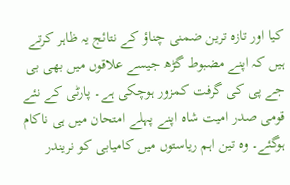کیا اور تازہ ترین ضمنی چناؤ کے نتائج یہ ظاہر کرتے ہیں کہ اپنے مضبوط گڑھ جیسے علاقوں میں بھی بی جے پی کی گرفت کمزور ہوچکی ہے۔ پارٹی کے نئے قومی صدر امیت شاہ اپنے پہلے امتحان میں ہی ناکام ہوگئے۔ وہ تین اہم ریاستوں میں کامیابی کو نریندر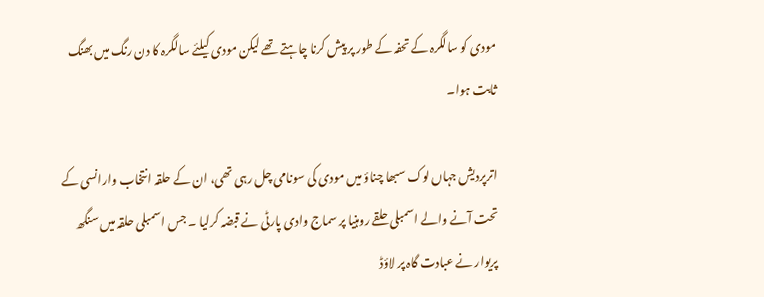مودی کو سالگرہ کے تحفہ کے طور پر پیش کرنا چاہتے تھے لیکن مودی کیلئے سالگرہ کا دن رنگ میں بھنگ ثابت ہوا۔

اترپردیش جہاں لوک سبھا چناؤ میں مودی کی سونامی چل رہی تھی، ان کے حلقہ انتخاب وارانسی کے تحت آنے والے اسمبلی حلقے روہنیا پر سماج وادی پارٹی نے قبضہ کرلیا ۔ جس اسمبلی حلقہ میں سنگھ پریوار نے عبادت گاہ پر لاؤڈ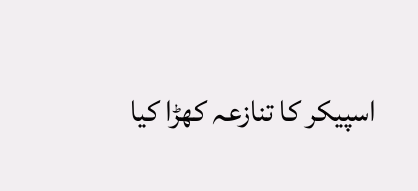اسپیکر کا تنازعہ کھڑا کیا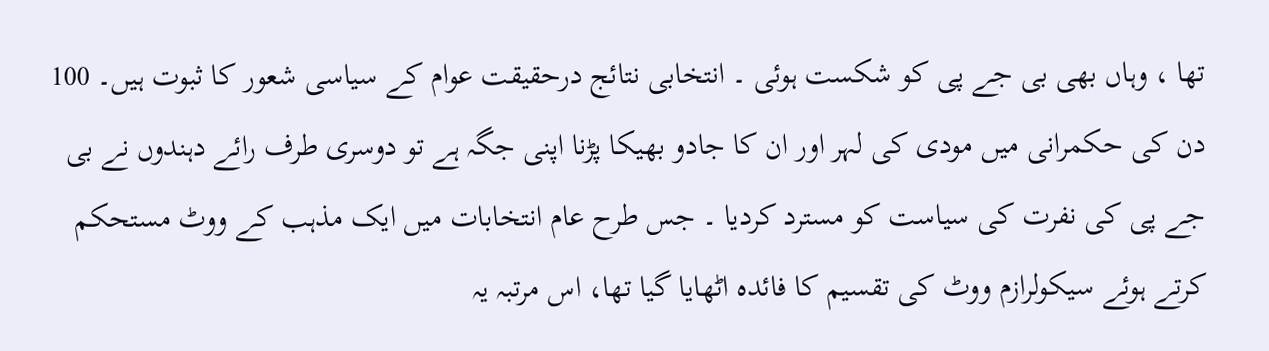تھا ، وہاں بھی بی جے پی کو شکست ہوئی ۔ انتخابی نتائج درحقیقت عوام کے سیاسی شعور کا ثبوت ہیں۔ 100 دن کی حکمرانی میں مودی کی لہر اور ان کا جادو بھیکا پڑنا اپنی جگہ ہے تو دوسری طرف رائے دہندوں نے بی جے پی کی نفرت کی سیاست کو مسترد کردیا ۔ جس طرح عام انتخابات میں ایک مذہب کے ووٹ مستحکم کرتے ہوئے سیکولرازم ووٹ کی تقسیم کا فائدہ اٹھایا گیا تھا، اس مرتبہ یہ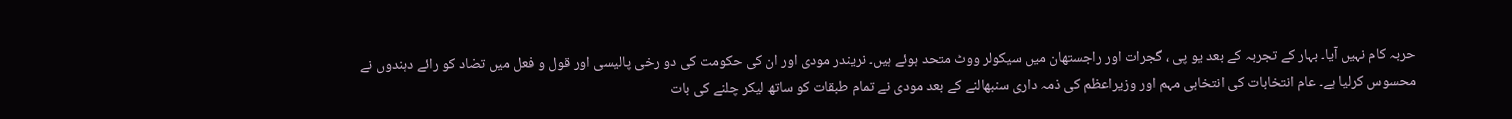حربہ کام نہیں آیا۔ بہار کے تجربہ کے بعد یو پی ، گجرات اور راجستھان میں سیکولر ووٹ متحد ہوئے ہیں۔ نریندر مودی اور ان کی حکومت کی دو رخی پالیسی اور قول و فعل میں تضاد کو رائے دہندوں نے محسوس کرلیا ہے۔ عام انتخابات کی انتخابی مہم اور وزیراعظم کی ذمہ داری سنبھالنے کے بعد مودی نے تمام طبقات کو ساتھ لیکر چلنے کی بات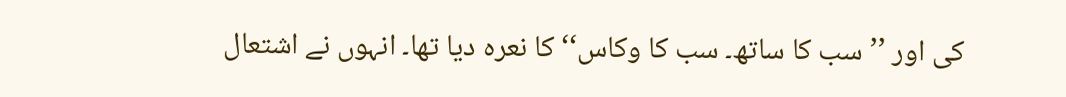کی اور ’’سب کا ساتھ۔ سب کا وکاس‘‘ کا نعرہ دیا تھا۔ انہوں نے اشتعال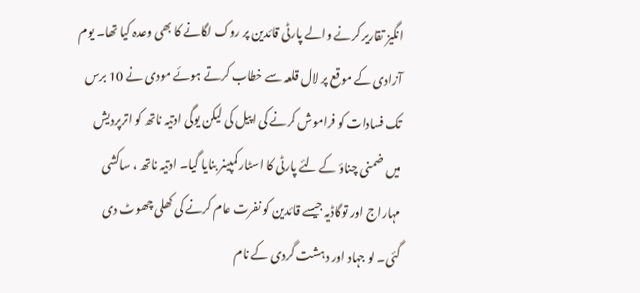انگیز تقاریر کرنے والے پارٹی قائدین پر روک لگانے کا بھی وعدہ کیا تھا۔ یوم آزادی کے موقع پر لال قلعہ سے خطاب کرتے ہوئے مودی نے 10 برس تک فسادات کو فراموش کرنے کی اپیل کی لیکن یوگی ادتیہ ناتھ کو اترپردیش میں ضمنی چناؤ کے لئے پارٹی کا اسٹار کمپینر بنایا گیا۔ ادتیہ ناتھ ، ساکشی مہاراج اور توگاڈیہ جیسے قائدین کو نفرت عام کرنے کی کھلی چھوٹ دی گئی۔ لو جہاد اور دہشت گردی کے نام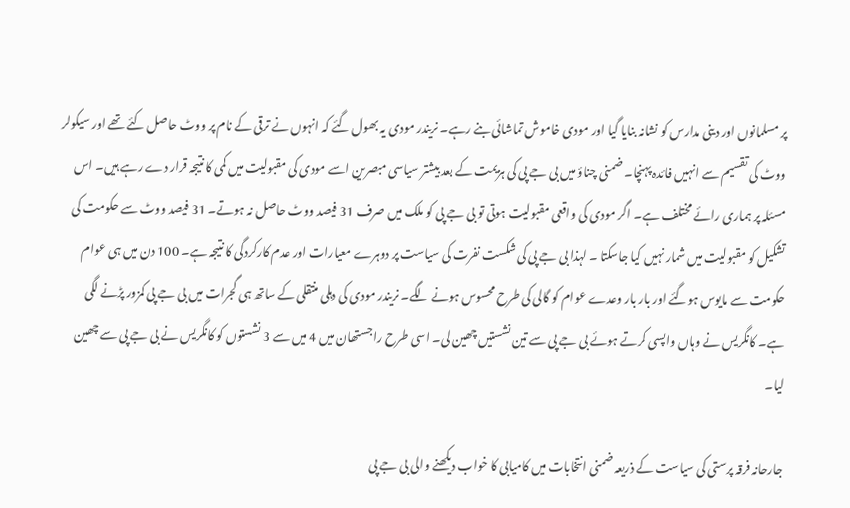پر مسلمانوں اور دینی مدارس کو نشانہ بنایا گیا اور مودی خاموش تماشائی بنے رہے۔ نریندر مودی یہ بھول گئے کہ انہوں نے ترقی کے نام پر ووٹ حاصل کئے تھے اور سیکولر ووٹ کی تقسیم سے انہیں فائدہ پہنچا۔ ضمنی چناؤ میں بی جے پی کی ہزیمت کے بعد بیشتر سیاسی مبصرین اسے مودی کی مقبولیت میں کمی کا نتیجہ قرار دے رہے ہیں۔ اس مسئلہ پر ہماری رائے مختلف ہے۔ اگر مودی کی واقعی مقبولیت ہوتی تو بی جے پی کو ملک میں صرف 31 فیصد ووٹ حاصل نہ ہوتے۔ 31 فیصد ووٹ سے حکومت کی تشکیل کو مقبولیت میں شمار نہیں کیا جاسکتا ۔ لہذا بی جے پی کی شکست نفرت کی سیاست پر دوہرے معیارات اور عدم کارکردگی کا نتیجہ ہے۔ 100 دن میں ہی عوام حکومت سے مایوس ہوگئے اور بار بار وعدے عوام کو گالی کی طرح محسوس ہونے لگے۔ نریندر مودی کی دہلی منتقلی کے ساتھ ہی گجرات میں بی جے پی کمزور پڑنے لگی ہے۔ کانگریس نے وہاں واپسی کرتے ہوئے بی جے پی سے تین نشستیں چھین لی۔ اسی طرح راجستھان میں 4 میں سے 3 نشستوں کو کانگریس نے بی جے پی سے چھین لیا۔

جارحانہ فرقہ پرستی کی سیاست کے ذریعہ ضمنی انتخابات میں کامیابی کا خواب دیکھنے والی بی جے پی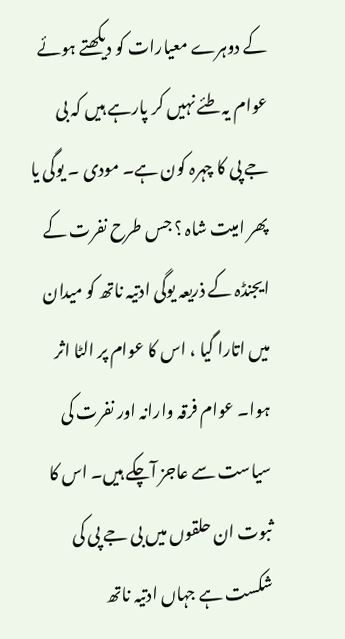کے دوہرے معیارات کو دیکھتے ہوئے عوام یہ طئے نہیں کر پارہے ہیں کہ بی جے پی کا چہرہ کون ہے۔ مودی ۔ یوگی یا پھر امیت شاہ ؟ جس طرح نفرت کے ایجنڈہ کے ذریعہ یوگی ادتیہ ناتھ کو میدان میں اتارا گیا ، اس کا عوام پر الٹا اثر ہوا۔ عوام فرقہ وارانہ اور نفرت کی سیاست سے عاجز آچکے ہیں۔ اس کا ثبوت ان حلقوں میں بی جے پی کی شکست ہے جہاں ادتیہ ناتھ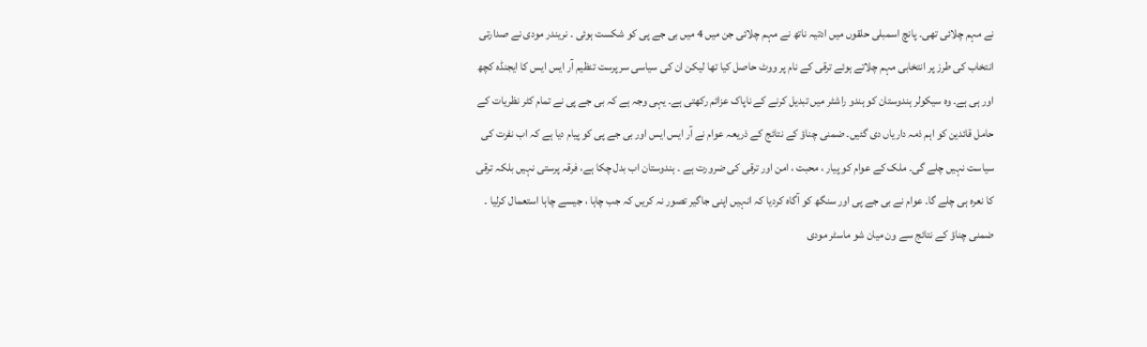نے مہم چلائی تھی۔ پانچ اسمبلی حلقوں میں ادتیہ ناتھ نے مہم چلائی جن میں 4 میں بی جے پی کو شکست ہوئی ۔ نریندر مودی نے صدارتی انتخاب کی طرز پر انتخابی مہم چلاتے ہوئے ترقی کے نام پر ووٹ حاصل کیا تھا لیکن ان کی سیاسی سرپرست تنظیم آر ایس ایس کا ایجنڈہ کچھ اور ہی ہے۔ وہ سیکولر ہندوستان کو ہندو راشٹر میں تبدیل کرنے کے ناپاک عزائم رکھتی ہے۔ یہی وجہ ہے کہ بی جے پی نے تمام کٹر نظریات کے حامل قائدین کو اہم ذمہ داریاں دی گئیں۔ ضمنی چناؤ کے نتائج کے ذریعہ عوام نے آر ایس ایس اور بی جے پی کو پیام دیا ہے کہ اب نفرت کی سیاست نہیں چلے گی۔ ملک کے عوام کو پیار ، محبت ، امن اور ترقی کی ضرورت ہے ۔ ہندوستان اب بدل چکا ہے، فرقہ پرستی نہیں بلکہ ترقی کا نعرہ ہی چلے گا۔ عوام نے بی جے پی اور سنگھ کو آگاہ کردیا کہ انہیں اپنی جاگیر تصور نہ کریں کہ جب چاہا ، جیسے چاہا استعمال کرلیا ۔ ضمنی چناؤ کے نتائج سے ون میان شو ماسٹر مودی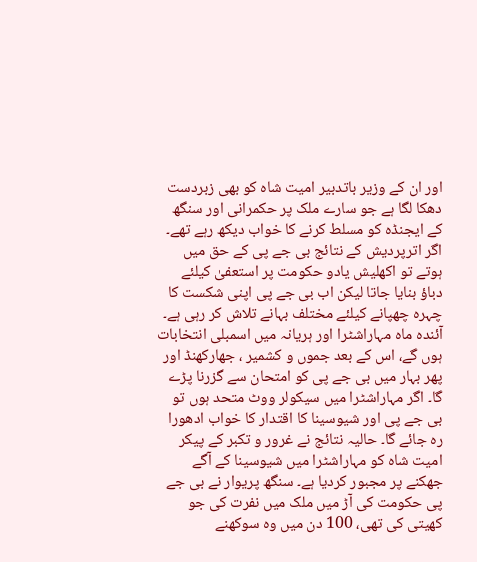اور ان کے وزیر باتدبیر امیت شاہ کو بھی زبردست دھکا لگا ہے جو سارے ملک پر حکمرانی اور سنگھ کے ایجنڈہ کو مسلط کرنے کا خواب دیکھ رہے تھے۔ اگر اترپردیش کے نتائج بی جے پی کے حق میں ہوتے تو اکھلیش یادو حکومت پر استعفیٰ کیلئے دباؤ بنایا جاتا لیکن اب بی جے پی اپنی شکست کا چہرہ چھپانے کیلئے مختلف بہانے تلاش کر رہی ہے۔ آئندہ ماہ مہاراشٹرا اور ہریانہ میں اسمبلی انتخابات ہوں گے، اس کے بعد جموں و کشمیر ، جھارکھنڈ اور پھر بہار میں بی جے پی کو امتحان سے گزرنا پڑے گا۔ اگر مہاراشٹرا میں سیکولر ووٹ متحد ہوں تو بی جے پی اور شیوسینا کا اقتدار کا خواب ادھورا رہ جائے گا۔ حالیہ نتائج نے غرور و تکبر کے پیکر امیت شاہ کو مہاراشٹرا میں شیوسینا کے آگے جھکنے پر مجبور کردیا ہے۔ سنگھ پریوار نے بی جے پی حکومت کی آڑ میں ملک میں نفرت کی جو کھیتی کی تھی، 100 دن میں وہ سوکھنے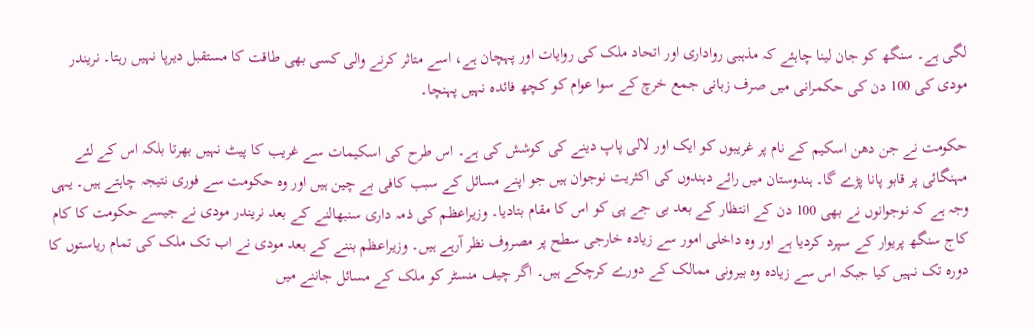لگی ہے۔ سنگھ کو جان لینا چاہئے کہ مذہبی رواداری اور اتحاد ملک کی روایات اور پہچان ہے، اسے متاثر کرنے والی کسی بھی طاقت کا مستقبل دیرپا نہیں رہتا۔ نریندر مودی کی 100 دن کی حکمرانی میں صرف زبانی جمع خرچ کے سوا عوام کو کچھ فائدہ نہیں پہنچا۔

حکومت نے جن دھن اسکیم کے نام پر غریبوں کو ایک اور لالی پاپ دینے کی کوشش کی ہے۔ اس طرح کی اسکیمات سے غریب کا پیٹ نہیں بھرتا بلکہ اس کے لئے مہنگائی پر قابو پانا پڑے گا۔ ہندوستان میں رائے دہندوں کی اکثریت نوجوان ہیں جو اپنے مسائل کے سبب کافی بے چین ہیں اور وہ حکومت سے فوری نتیجہ چاہتے ہیں۔ یہی وجہ ہے کہ نوجوانوں نے بھی 100 دن کے انتظار کے بعد بی جے پی کو اس کا مقام بتادیا۔ وزیراعظم کی ذمہ داری سنبھالنے کے بعد نریندر مودی نے جیسے حکومت کا کام کاج سنگھ پریوار کے سپرد کردیا ہے اور وہ داخلی امور سے زیادہ خارجی سطح پر مصروف نظر آرہے ہیں۔ وزیراعظم بننے کے بعد مودی نے اب تک ملک کی تمام ریاستوں کا دورہ تک نہیں کیا جبکہ اس سے زیادہ وہ بیرونی ممالک کے دورے کرچکے ہیں۔ اگر چیف منسٹر کو ملک کے مسائل جاننے میں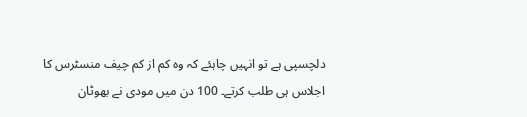دلچسپی ہے تو انہیں چاہئے کہ وہ کم از کم چیف منسٹرس کا اجلاس ہی طلب کرتے۔ 100 دن میں مودی نے بھوٹان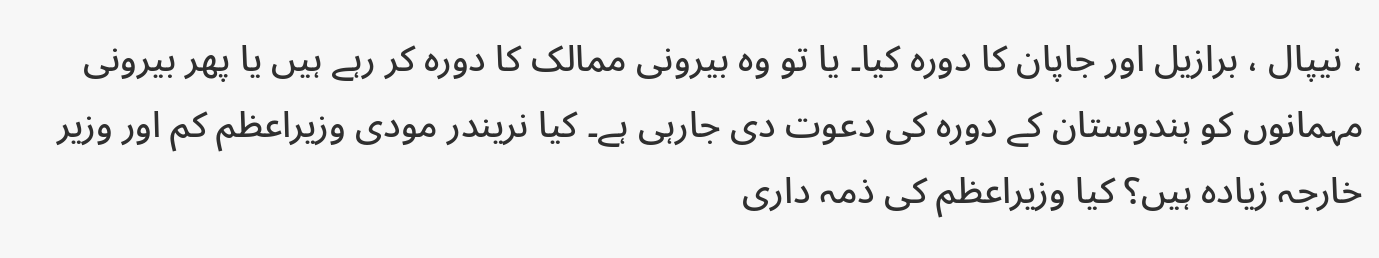، نیپال ، برازیل اور جاپان کا دورہ کیا۔ یا تو وہ بیرونی ممالک کا دورہ کر رہے ہیں یا پھر بیرونی مہمانوں کو ہندوستان کے دورہ کی دعوت دی جارہی ہے۔ کیا نریندر مودی وزیراعظم کم اور وزیر خارجہ زیادہ ہیں؟ کیا وزیراعظم کی ذمہ داری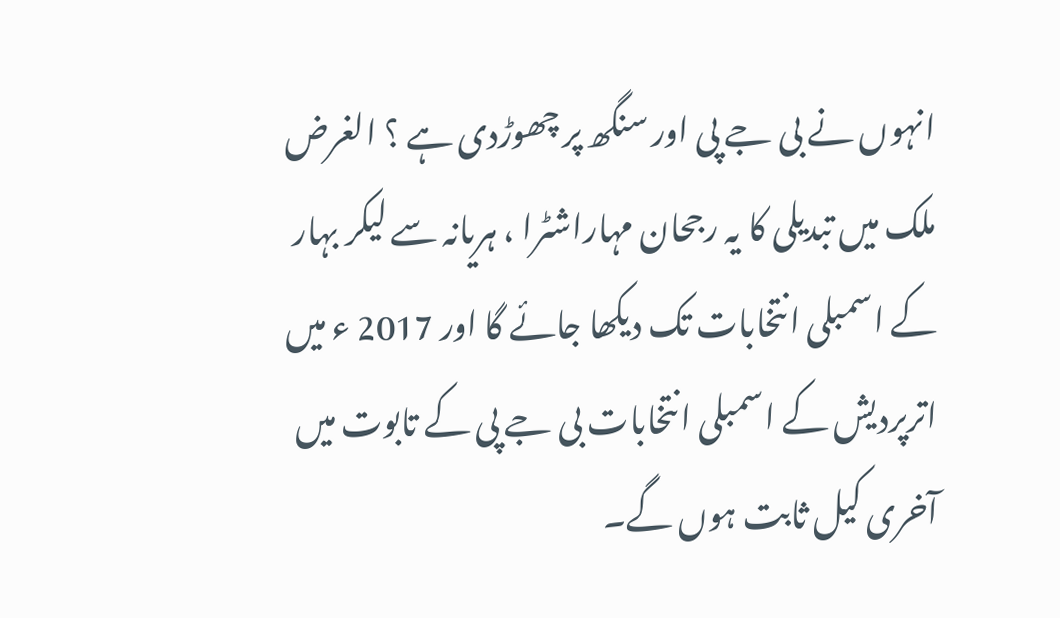انہوں نے بی جے پی اور سنگھ پر چھوڑدی ہے ؟ الغرض ملک میں تبدیلی کا یہ رجحان مہاراشٹرا ، ہریانہ سے لیکر بہار کے اسمبلی انتخابات تک دیکھا جائے گا اور 2017 ء میں اترپردیش کے اسمبلی انتخابات بی جے پی کے تابوت میں آخری کیل ثابت ہوں گے۔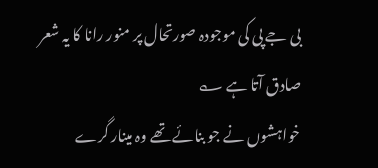بی جے پی کی موجودہ صورتحال پر منور رانا کا یہ شعر صادق آتا ہے ؎
خواہشوں نے جو بنائے تھے وہ مینار گرے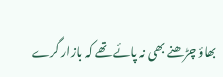بھاؤ چڑھنے بھی نہ پائے تھے کہ بازار گرے